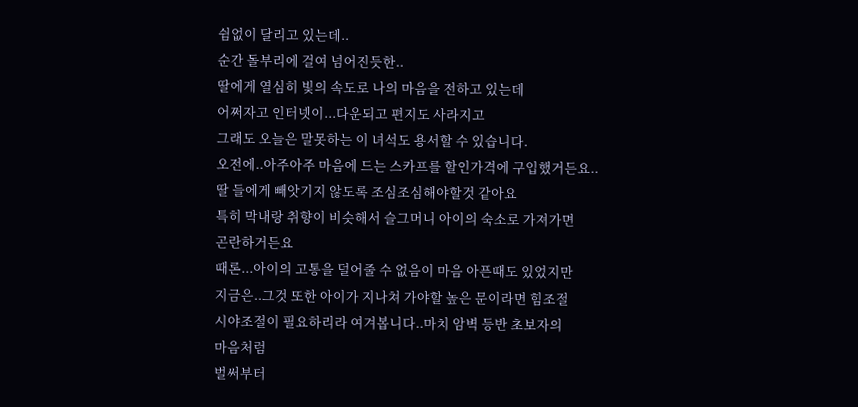쉼없이 달리고 있는데..
순간 돌부리에 걸여 넘어진듯한..
딸에게 열심히 빛의 속도로 나의 마음을 전하고 있는데
어쩌자고 인터넷이...다운되고 편지도 사라지고
그래도 오늘은 말못하는 이 녀석도 용서할 수 있습니다.
오전에..아주아주 마음에 드는 스카프를 할인가격에 구입했거든요..
딸 들에게 빼앗기지 않도록 조심조심해야할것 같아요
특히 막내랑 취향이 비슷해서 슬그머니 아이의 숙소로 가져가면
곤란하거든요
때론...아이의 고통을 덜어줄 수 없음이 마음 아픈때도 있었지만
지금은..그것 또한 아이가 지나쳐 가야할 높은 문이라면 힘조절
시야조절이 필요하리라 여겨봅니다..마치 암벽 등반 초보자의
마음처럼
벌써부터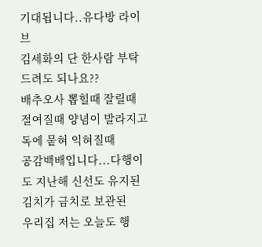기대됩니다..유다방 라이브
김세화의 단 한사람 부탁드려도 되나요??
배추오사 뽑힐때 잘릴때 절여질때 양념이 발라지고 독에 뭍혀 익혀질때
공감백배입니다...다행이도 지난해 신선도 유지된 김치가 금치로 보관된
우리집 저는 오늘도 행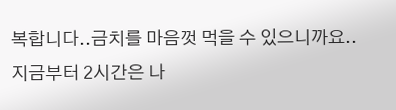복합니다..금치를 마음껏 먹을 수 있으니까요..
지금부터 2시간은 나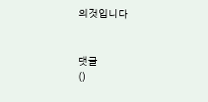의것입니다


댓글
()